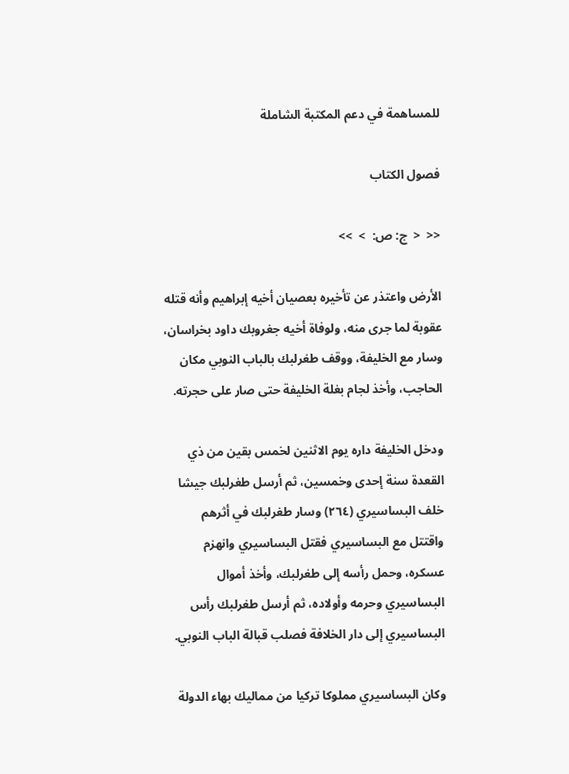للمساهمة في دعم المكتبة الشاملة

فصول الكتاب

<<  <  ج: ص:  >  >>

الأرض واعتذر عن تأخيره بعصيان أخيه إبراهيم وأنه قتله عقوبة لما جرى منه، ولوفاة أخيه جغروبك داود بخراسان، وسار مع الخليفة، ووقف طغرلبك بالباب النوبي مكان الحاجب، وأخذ لجام بغلة الخليفة حتى صار على حجرته.

ودخل الخليفة داره يوم الاثنين لخمس بقين من ذي القعدة سنة إحدى وخمسين، ثم أرسل طغرلبك جيشا خلف البساسيري (٢٦٤) وسار طغرلبك في أثرهم واقتتل مع البساسيري فقتل البساسيري وانهزم عسكره، وحمل رأسه إلى طغرلبك، وأخذ أموال البساسيري وحرمه وأولاده، ثم أرسل طغرلبك رأس البساسيري إلى دار الخلافة فصلب قبالة الباب النوبي.

وكان البساسيري مملوكا تركيا من مماليك بهاء الدولة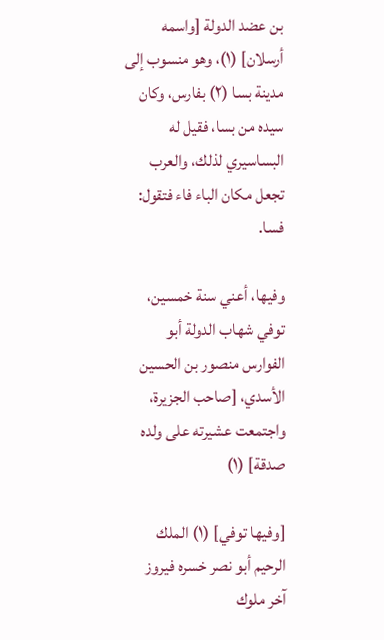بن عضد الدولة [واسمه أرسلان] (١)، وهو منسوب إلى مدينة بسا (٢) بفارس، وكان سيده من بسا، فقيل له البساسيري لذلك، والعرب تجعل مكان الباء فاء فتقول: فسا.

وفيها، أعني سنة خمسين، توفي شهاب الدولة أبو الفوارس منصور بن الحسين الأسدي، [صاحب الجزيرة، واجتمعت عشيرته على ولده صدقة] (١)

[وفيها توفي] (١) الملك الرحيم أبو نصر خسره فيروز آخر ملوك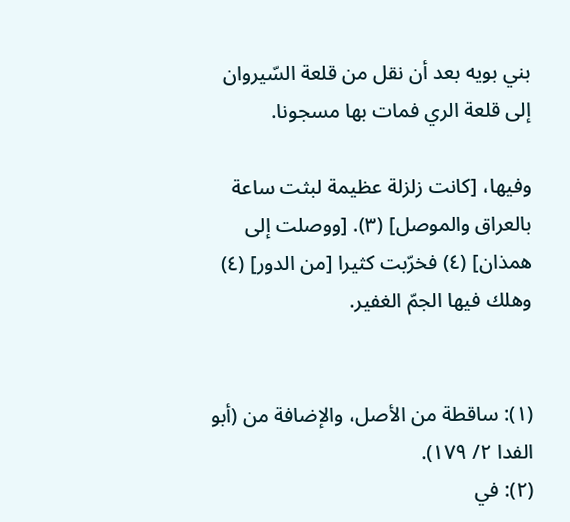بني بويه بعد أن نقل من قلعة السّيروان إلى قلعة الري فمات بها مسجونا.

وفيها، [كانت زلزلة عظيمة لبثت ساعة بالعراق والموصل] (٣). [ووصلت إلى همذان] (٤) فخرّبت كثيرا [من الدور] (٤) وهلك فيها الجمّ الغفير.


(١): ساقطة من الأصل، والإضافة من (أبو الفدا ٢/ ١٧٩).
(٢): في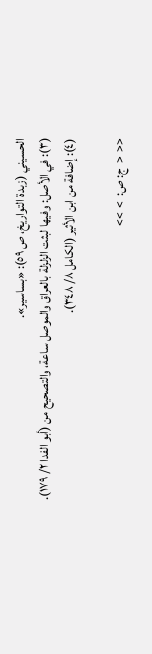الحسيني (زبدة التواريخ، ص ٥٩): «بساسير».
(٣): في الأصل: وفيها لبثت الزلزلة بالعراق والموصل ساعة، والتصحيح من (أبو الفدا ٢/ ١٧٩).
(٤): إضافة من ابن الأثير (الكامل ٨/ ٣٤٨).

<<  <  ج: ص:  >  >>